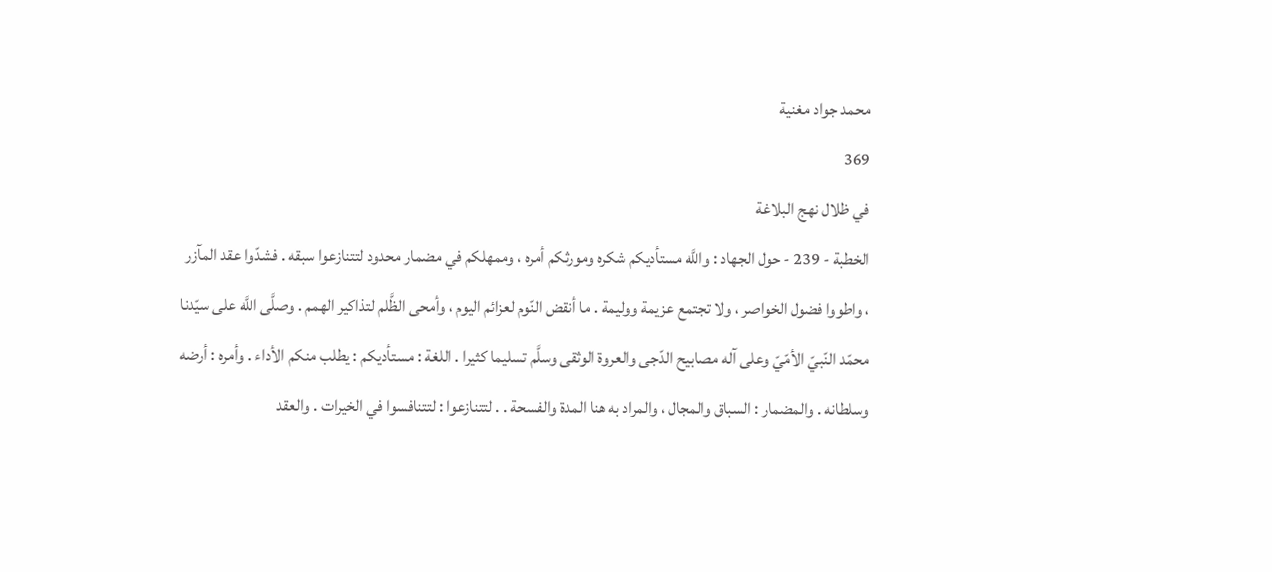محمد جواد مغنية
369
في ظلال نهج البلاغة
الخطبة - 239 - حول الجهاد : واللَّه مستأديكم شكره ومورثكم أمره ، وممهلكم في مضمار محدود لتتنازعوا سبقه . فشدّوا عقد المآزر ، واطووا فضول الخواصر ، ولا تجتمع عزيمة ووليمة . ما أنقض النّوم لعزائم اليوم ، وأمحى الظَّلم لتذاكير الهمم . وصلَّى اللَّه على سيّدنا محمّد النّبيّ الأمّيّ وعلى آله مصابيح الدّجى والعروة الوثقى وسلَّم تسليما كثيرا . اللغة : مستأديكم : يطلب منكم الأداء . وأمره : أرضه وسلطانه . والمضمار : السباق والمجال ، والمراد به هنا المدة والفسحة . . لتتنازعوا : لتتنافسوا في الخيرات . والعقد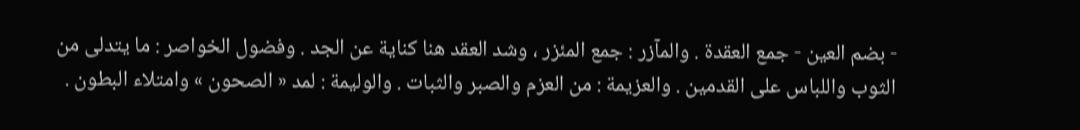- بضم العين - جمع العقدة . والمآزر : جمع المئزر ، وشد العقد هنا كناية عن الجد . وفضول الخواصر : ما يتدلى من الثوب واللباس على القدمين . والعزيمة : من العزم والصبر والثبات . والوليمة : لمد « الصحون » وامتلاء البطون .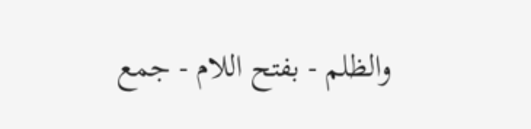والظلم - بفتح اللام - جمع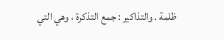ظلمة . والتذاكير : جمع التذكرة ، وهي التي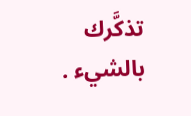تذكَّرك بالشيء .